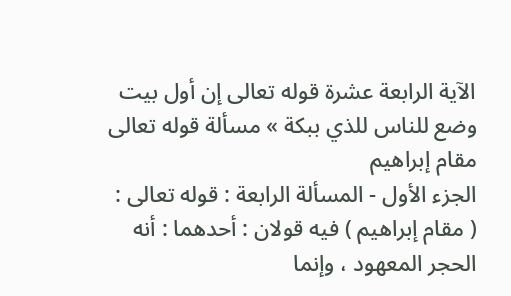الآية الرابعة عشرة قوله تعالى إن أول بيت وضع للناس للذي ببكة » مسألة قوله تعالى مقام إبراهيم
الجزء الأول - المسألة الرابعة : قوله تعالى : ( مقام إبراهيم ) فيه قولان : أحدهما : أنه الحجر المعهود ، وإنما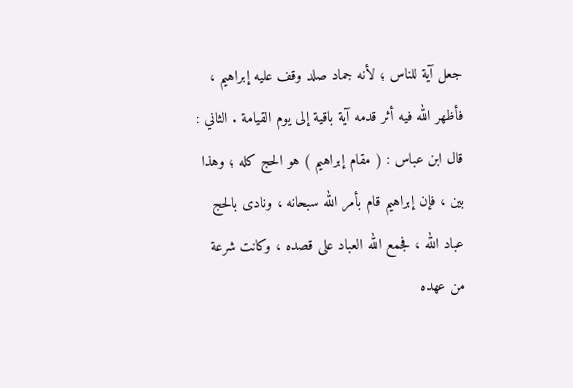جعل آية للناس ؛ لأنه جماد صلد وقف عليه إبراهيم ، فأظهر الله فيه أثر قدمه آية باقية إلى يوم القيامة . الثاني : قال ابن عباس : ( مقام إبراهيم ) هو الحج كله ؛ وهذا بين ، فإن إبراهيم قام بأمر الله سبحانه ، ونادى بالحج عباد الله ، فجمع الله العباد على قصده ، وكانت شرعة من عهده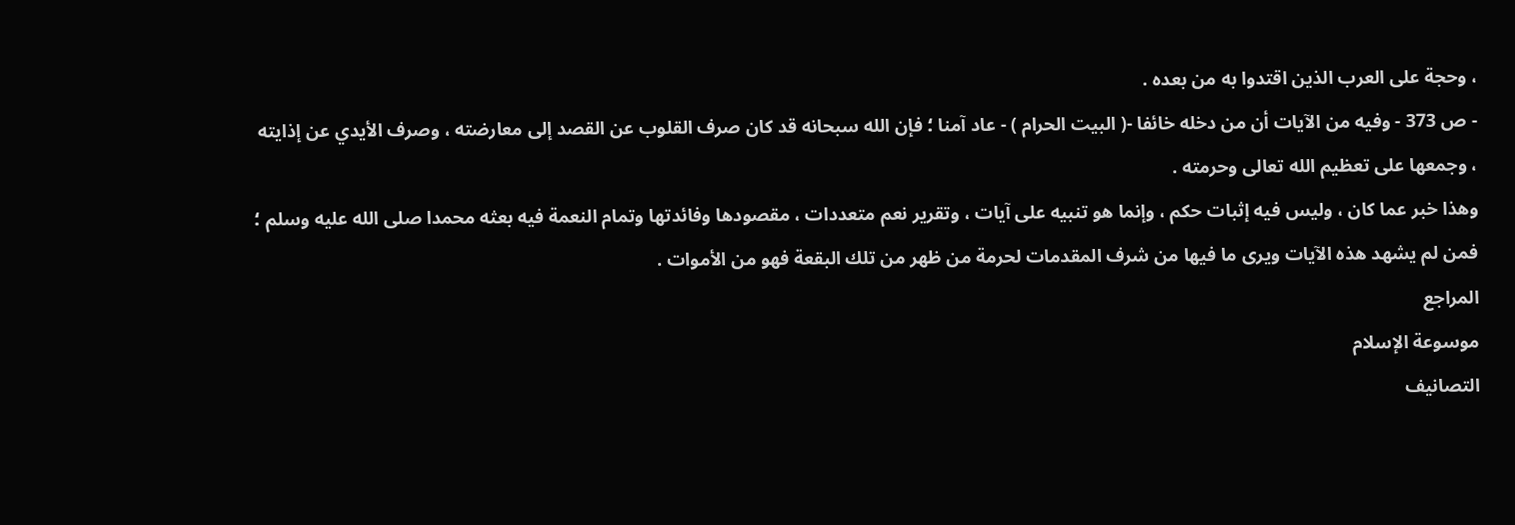، وحجة على العرب الذين اقتدوا به من بعده .
- ص 373 - وفيه من الآيات أن من دخله خائفا -( البيت الحرام ) - عاد آمنا ؛ فإن الله سبحانه قد كان صرف القلوب عن القصد إلى معارضته ، وصرف الأيدي عن إذايته ، وجمعها على تعظيم الله تعالى وحرمته .
وهذا خبر عما كان ، وليس فيه إثبات حكم ، وإنما هو تنبيه على آيات ، وتقرير نعم متعددات ، مقصودها وفائدتها وتمام النعمة فيه بعثه محمدا صلى الله عليه وسلم ؛ فمن لم يشهد هذه الآيات ويرى ما فيها من شرف المقدمات لحرمة من ظهر من تلك البقعة فهو من الأموات .
المراجع
موسوعة الإسلام
التصانيف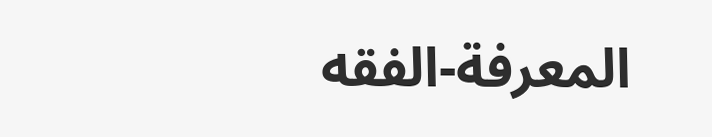المعرفة-الفقه